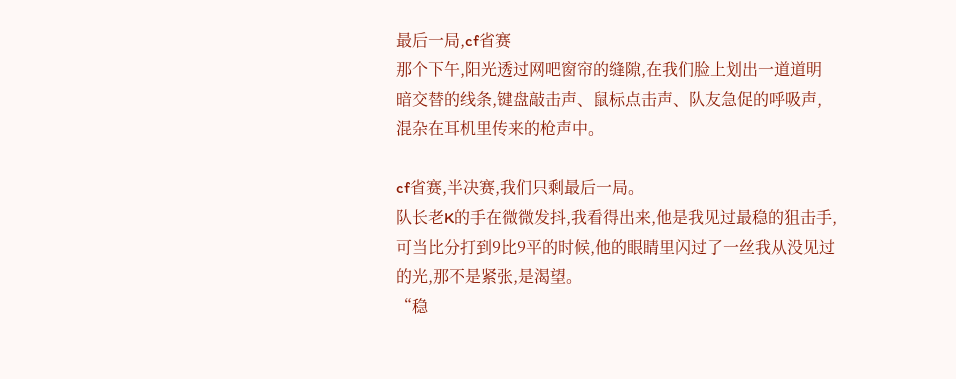最后一局,cf省赛
那个下午,阳光透过网吧窗帘的缝隙,在我们脸上划出一道道明暗交替的线条,键盘敲击声、鼠标点击声、队友急促的呼吸声,混杂在耳机里传来的枪声中。

cf省赛,半决赛,我们只剩最后一局。
队长老K的手在微微发抖,我看得出来,他是我见过最稳的狙击手,可当比分打到9比9平的时候,他的眼睛里闪过了一丝我从没见过的光,那不是紧张,是渴望。
“稳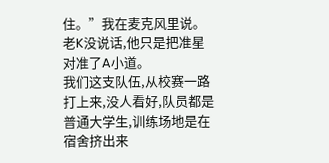住。”我在麦克风里说。
老K没说话,他只是把准星对准了A小道。
我们这支队伍,从校赛一路打上来,没人看好,队员都是普通大学生,训练场地是在宿舍挤出来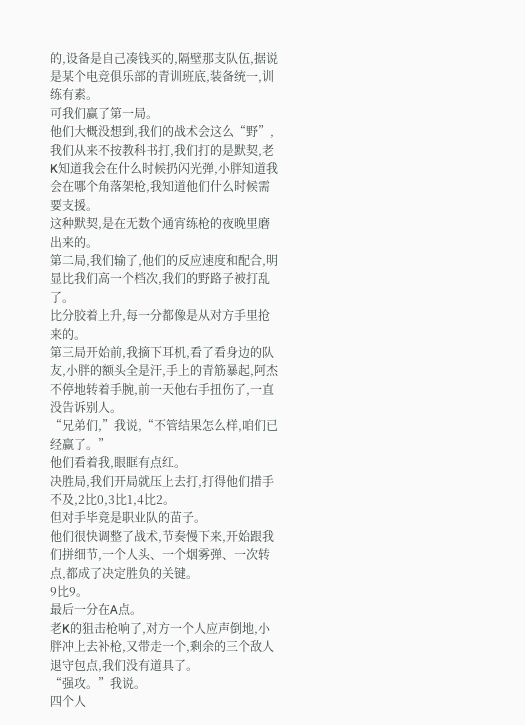的,设备是自己凑钱买的,隔壁那支队伍,据说是某个电竞俱乐部的青训班底,装备统一,训练有素。
可我们赢了第一局。
他们大概没想到,我们的战术会这么“野”,我们从来不按教科书打,我们打的是默契,老K知道我会在什么时候扔闪光弹,小胖知道我会在哪个角落架枪,我知道他们什么时候需要支援。
这种默契,是在无数个通宵练枪的夜晚里磨出来的。
第二局,我们输了,他们的反应速度和配合,明显比我们高一个档次,我们的野路子被打乱了。
比分胶着上升,每一分都像是从对方手里抢来的。
第三局开始前,我摘下耳机,看了看身边的队友,小胖的额头全是汗,手上的青筋暴起,阿杰不停地转着手腕,前一天他右手扭伤了,一直没告诉别人。
“兄弟们,”我说,“不管结果怎么样,咱们已经赢了。”
他们看着我,眼眶有点红。
决胜局,我们开局就压上去打,打得他们措手不及,2比0,3比1,4比2。
但对手毕竟是职业队的苗子。
他们很快调整了战术,节奏慢下来,开始跟我们拼细节,一个人头、一个烟雾弹、一次转点,都成了决定胜负的关键。
9比9。
最后一分在A点。
老K的狙击枪响了,对方一个人应声倒地,小胖冲上去补枪,又带走一个,剩余的三个敌人退守包点,我们没有道具了。
“强攻。”我说。
四个人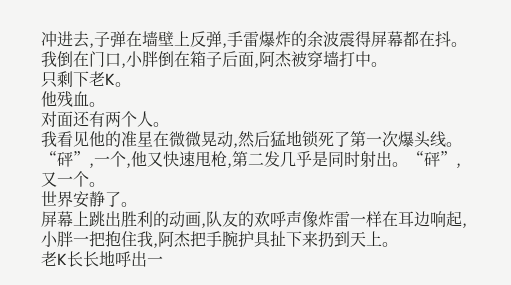冲进去,子弹在墙壁上反弹,手雷爆炸的余波震得屏幕都在抖。
我倒在门口,小胖倒在箱子后面,阿杰被穿墙打中。
只剩下老K。
他残血。
对面还有两个人。
我看见他的准星在微微晃动,然后猛地锁死了第一次爆头线。“砰”,一个,他又快速甩枪,第二发几乎是同时射出。“砰”,又一个。
世界安静了。
屏幕上跳出胜利的动画,队友的欢呼声像炸雷一样在耳边响起,小胖一把抱住我,阿杰把手腕护具扯下来扔到天上。
老K长长地呼出一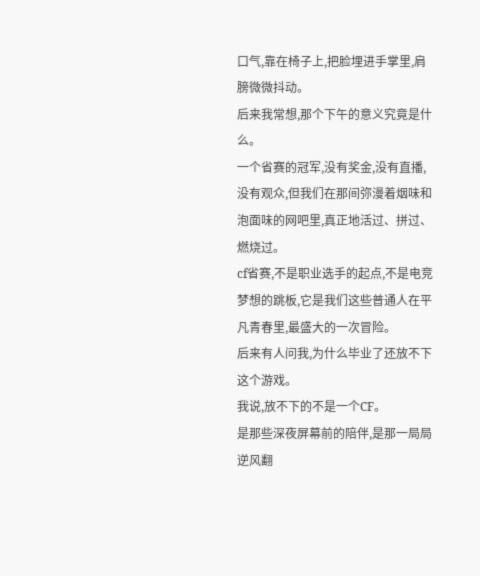口气,靠在椅子上,把脸埋进手掌里,肩膀微微抖动。
后来我常想,那个下午的意义究竟是什么。
一个省赛的冠军,没有奖金,没有直播,没有观众,但我们在那间弥漫着烟味和泡面味的网吧里,真正地活过、拼过、燃烧过。
cf省赛,不是职业选手的起点,不是电竞梦想的跳板,它是我们这些普通人在平凡青春里,最盛大的一次冒险。
后来有人问我,为什么毕业了还放不下这个游戏。
我说,放不下的不是一个CF。
是那些深夜屏幕前的陪伴,是那一局局逆风翻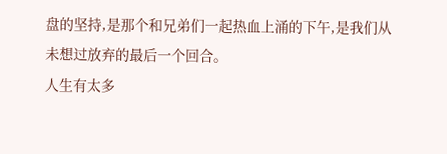盘的坚持,是那个和兄弟们一起热血上涌的下午,是我们从未想过放弃的最后一个回合。
人生有太多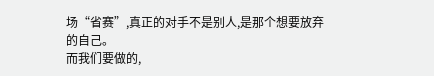场“省赛”,真正的对手不是别人,是那个想要放弃的自己。
而我们要做的,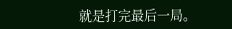就是打完最后一局。